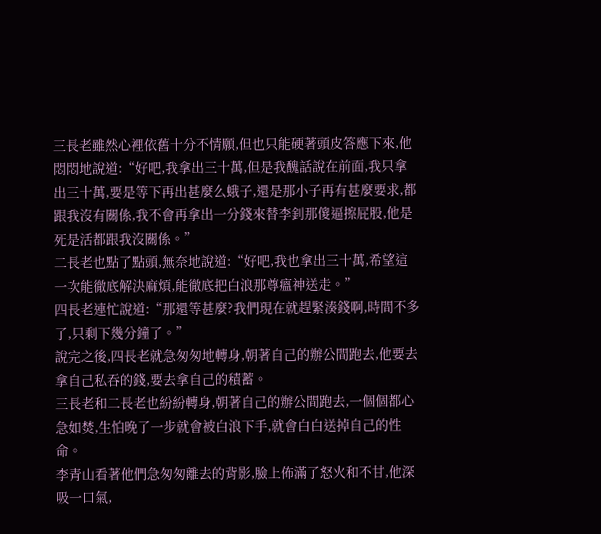三長老雖然心裡依舊十分不情願,但也只能硬著頭皮答應下來,他悶悶地說道:“好吧,我拿出三十萬,但是我醜話說在前面,我只拿出三十萬,要是等下再出甚麼么蛾子,還是那小子再有甚麼要求,都跟我沒有關係,我不會再拿出一分錢來替李釗那傻逼擦屁股,他是死是活都跟我沒關係。”
二長老也點了點頭,無奈地說道:“好吧,我也拿出三十萬,希望這一次能徹底解決麻煩,能徹底把白浪那尊瘟神送走。”
四長老連忙說道:“那還等甚麼?我們現在就趕緊湊錢啊,時間不多了,只剩下幾分鐘了。”
說完之後,四長老就急匆匆地轉身,朝著自己的辦公間跑去,他要去拿自己私吞的錢,要去拿自己的積蓄。
三長老和二長老也紛紛轉身,朝著自己的辦公間跑去,一個個都心急如焚,生怕晚了一步就會被白浪下手,就會白白送掉自己的性命。
李青山看著他們急匆匆離去的背影,臉上佈滿了怒火和不甘,他深吸一口氣,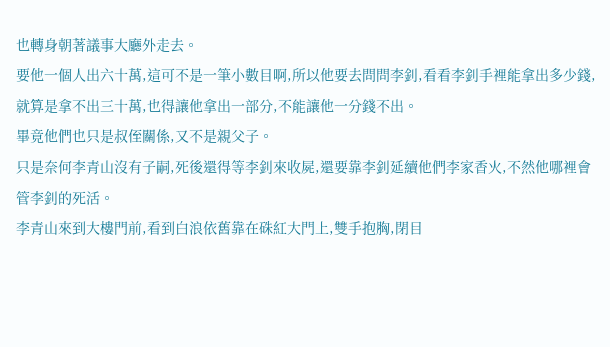也轉身朝著議事大廳外走去。
要他一個人出六十萬,這可不是一筆小數目啊,所以他要去問問李釗,看看李釗手裡能拿出多少錢,就算是拿不出三十萬,也得讓他拿出一部分,不能讓他一分錢不出。
畢竟他們也只是叔侄關係,又不是親父子。
只是奈何李青山沒有子嗣,死後還得等李釗來收屍,還要靠李釗延續他們李家香火,不然他哪裡會管李釗的死活。
李青山來到大樓門前,看到白浪依舊靠在硃紅大門上,雙手抱胸,閉目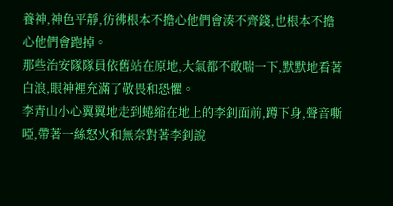養神,神色平靜,彷彿根本不擔心他們會湊不齊錢,也根本不擔心他們會跑掉。
那些治安隊隊員依舊站在原地,大氣都不敢喘一下,默默地看著白浪,眼神裡充滿了敬畏和恐懼。
李青山小心翼翼地走到蜷縮在地上的李釗面前,蹲下身,聲音嘶啞,帶著一絲怒火和無奈對著李釗說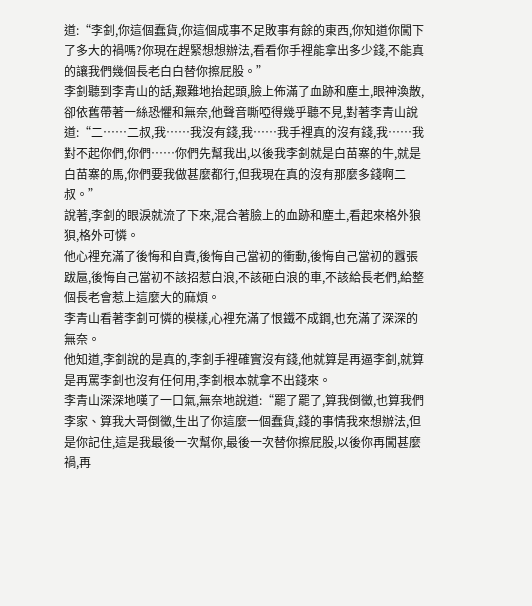道:“李釗,你這個蠢貨,你這個成事不足敗事有餘的東西,你知道你闖下了多大的禍嗎?你現在趕緊想想辦法,看看你手裡能拿出多少錢,不能真的讓我們幾個長老白白替你擦屁股。”
李釗聽到李青山的話,艱難地抬起頭,臉上佈滿了血跡和塵土,眼神渙散,卻依舊帶著一絲恐懼和無奈,他聲音嘶啞得幾乎聽不見,對著李青山說道:“二……二叔,我……我沒有錢,我……我手裡真的沒有錢,我……我對不起你們,你們……你們先幫我出,以後我李釗就是白苗寨的牛,就是白苗寨的馬,你們要我做甚麼都行,但我現在真的沒有那麼多錢啊二叔。”
說著,李釗的眼淚就流了下來,混合著臉上的血跡和塵土,看起來格外狼狽,格外可憐。
他心裡充滿了後悔和自責,後悔自己當初的衝動,後悔自己當初的囂張跋扈,後悔自己當初不該招惹白浪,不該砸白浪的車,不該給長老們,給整個長老會惹上這麼大的麻煩。
李青山看著李釗可憐的模樣,心裡充滿了恨鐵不成鋼,也充滿了深深的無奈。
他知道,李釗說的是真的,李釗手裡確實沒有錢,他就算是再逼李釗,就算是再罵李釗也沒有任何用,李釗根本就拿不出錢來。
李青山深深地嘆了一口氣,無奈地說道:“罷了罷了,算我倒黴,也算我們李家、算我大哥倒黴,生出了你這麼一個蠢貨,錢的事情我來想辦法,但是你記住,這是我最後一次幫你,最後一次替你擦屁股,以後你再闖甚麼禍,再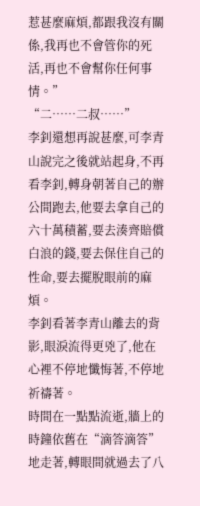惹甚麼麻煩,都跟我沒有關係,我再也不會管你的死活,再也不會幫你任何事情。”
“二……二叔……”
李釗還想再說甚麼,可李青山說完之後就站起身,不再看李釗,轉身朝著自己的辦公間跑去,他要去拿自己的六十萬積蓄,要去湊齊賠償白浪的錢,要去保住自己的性命,要去擺脫眼前的麻煩。
李釗看著李青山離去的背影,眼淚流得更兇了,他在心裡不停地懺悔著,不停地祈禱著。
時間在一點點流逝,牆上的時鐘依舊在“滴答滴答”地走著,轉眼間就過去了八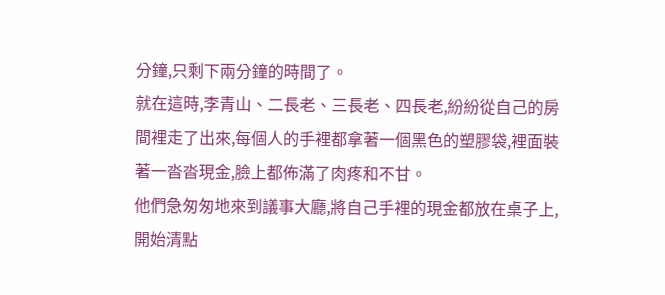分鐘,只剩下兩分鐘的時間了。
就在這時,李青山、二長老、三長老、四長老,紛紛從自己的房間裡走了出來,每個人的手裡都拿著一個黑色的塑膠袋,裡面裝著一沓沓現金,臉上都佈滿了肉疼和不甘。
他們急匆匆地來到議事大廳,將自己手裡的現金都放在桌子上,開始清點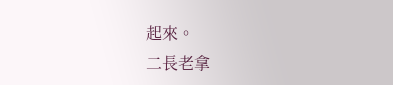起來。
二長老拿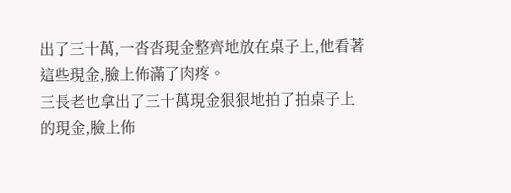出了三十萬,一沓沓現金整齊地放在桌子上,他看著這些現金,臉上佈滿了肉疼。
三長老也拿出了三十萬現金狠狠地拍了拍桌子上的現金,臉上佈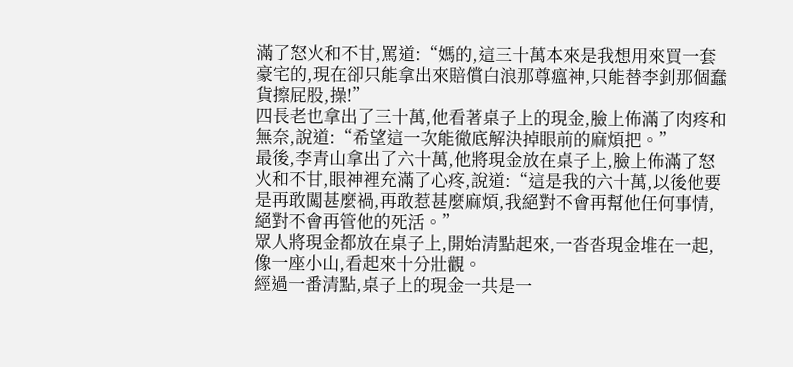滿了怒火和不甘,罵道:“媽的,這三十萬本來是我想用來買一套豪宅的,現在卻只能拿出來賠償白浪那尊瘟神,只能替李釗那個蠢貨擦屁股,操!”
四長老也拿出了三十萬,他看著桌子上的現金,臉上佈滿了肉疼和無奈,說道:“希望這一次能徹底解決掉眼前的麻煩把。”
最後,李青山拿出了六十萬,他將現金放在桌子上,臉上佈滿了怒火和不甘,眼神裡充滿了心疼,說道:“這是我的六十萬,以後他要是再敢闖甚麼禍,再敢惹甚麼麻煩,我絕對不會再幫他任何事情,絕對不會再管他的死活。”
眾人將現金都放在桌子上,開始清點起來,一沓沓現金堆在一起,像一座小山,看起來十分壯觀。
經過一番清點,桌子上的現金一共是一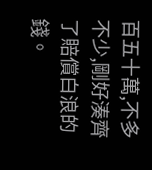百五十萬,不多不少,剛好湊齊了賠償白浪的錢。